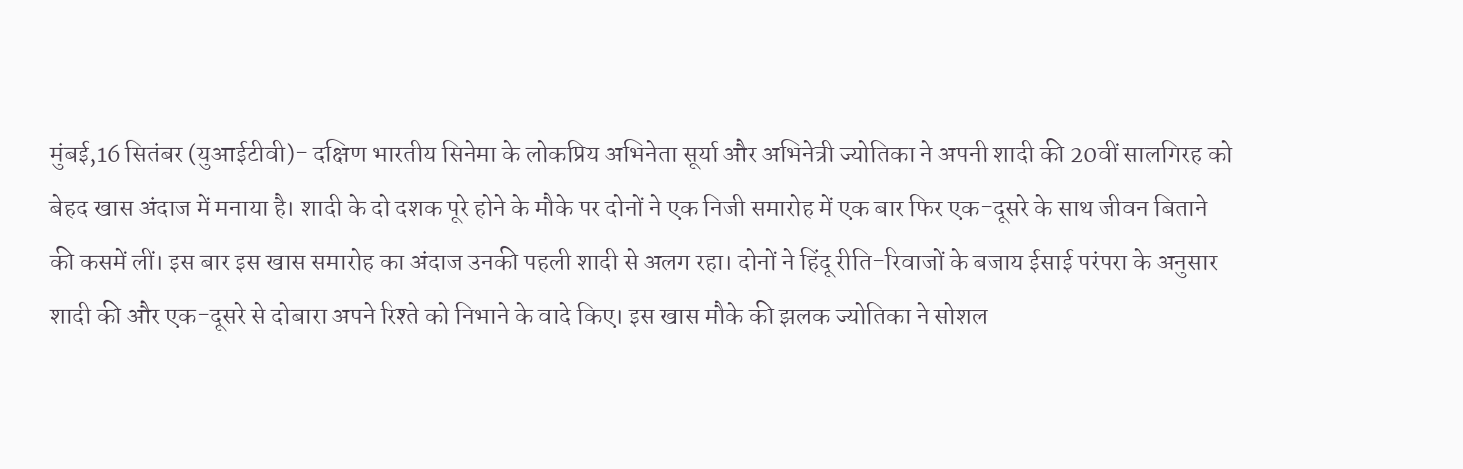मुंबई,16 सितंबर (युआईटीवी)- दक्षिण भारतीय सिनेमा के लोकप्रिय अभिनेता सूर्या और अभिनेत्री ज्योतिका ने अपनी शादी की 20वीं सालगिरह को बेहद खास अंदाज में मनाया है। शादी के दो दशक पूरे होने के मौके पर दोनों ने एक निजी समारोह में एक बार फिर एक-दूसरे के साथ जीवन बिताने की कसमें लीं। इस बार इस खास समारोह का अंदाज उनकी पहली शादी से अलग रहा। दोनों ने हिंदू रीति-रिवाजों के बजाय ईसाई परंपरा के अनुसार शादी की और एक-दूसरे से दोबारा अपने रिश्ते को निभाने के वादे किए। इस खास मौके की झलक ज्योतिका ने सोशल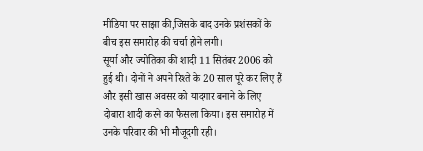मीडिया पर साझा की,जिसके बाद उनके प्रशंसकों के बीच इस समारोह की चर्चा होने लगी।
सूर्या और ज्योतिका की शादी 11 सितंबर 2006 को हुई थी। दोनों ने अपने रिश्ते के 20 साल पूरे कर लिए हैं और इसी खास अवसर को यादगार बनाने के लिए दोबारा शादी करने का फैसला किया। इस समारोह में उनके परिवार की भी मौजूदगी रही।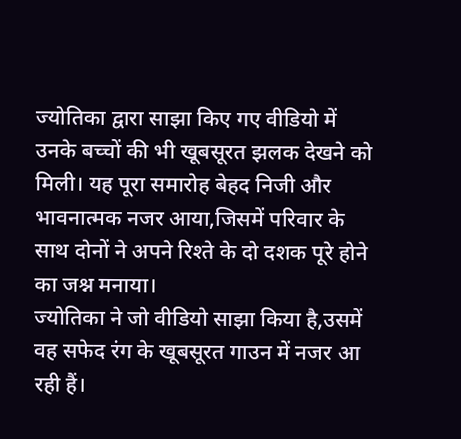ज्योतिका द्वारा साझा किए गए वीडियो में उनके बच्चों की भी खूबसूरत झलक देखने को मिली। यह पूरा समारोह बेहद निजी और भावनात्मक नजर आया,जिसमें परिवार के साथ दोनों ने अपने रिश्ते के दो दशक पूरे होने का जश्न मनाया।
ज्योतिका ने जो वीडियो साझा किया है,उसमें वह सफेद रंग के खूबसूरत गाउन में नजर आ रही हैं।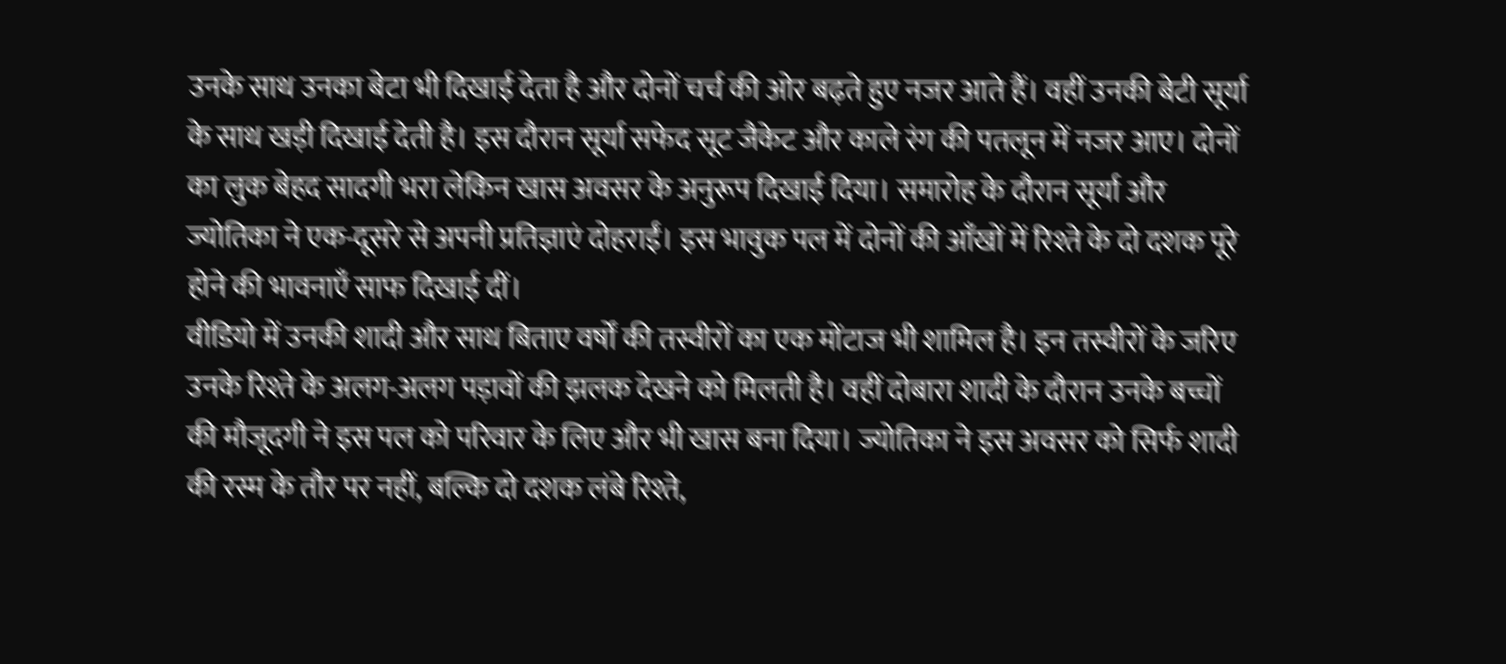उनके साथ उनका बेटा भी दिखाई देता है और दोनों चर्च की ओर बढ़ते हुए नजर आते हैं। वहीं उनकी बेटी सूर्या के साथ खड़ी दिखाई देती है। इस दौरान सूर्या सफेद सूट जैकेट और काले रंग की पतलून में नजर आए। दोनों का लुक बेहद सादगी भरा लेकिन खास अवसर के अनुरूप दिखाई दिया। समारोह के दौरान सूर्या और ज्योतिका ने एक-दूसरे से अपनी प्रतिज्ञाएं दोहराईं। इस भावुक पल में दोनों की आँखों में रिश्ते के दो दशक पूरे होने की भावनाएँ साफ दिखाई दीं।
वीडियो में उनकी शादी और साथ बिताए वर्षों की तस्वीरों का एक मोंटाज भी शामिल है। इन तस्वीरों के जरिए उनके रिश्ते के अलग-अलग पड़ावों की झलक देखने को मिलती है। वहीं दोबारा शादी के दौरान उनके बच्चों की मौजूदगी ने इस पल को परिवार के लिए और भी खास बना दिया। ज्योतिका ने इस अवसर को सिर्फ शादी की रस्म के तौर पर नहीं, बल्कि दो दशक लंबे रिश्ते,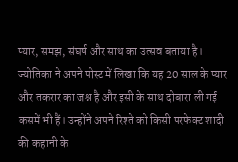प्यार, समझ, संघर्ष और साथ का उत्सव बताया है।
ज्योतिका ने अपने पोस्ट में लिखा कि यह 20 साल के प्यार और तकरार का जश्न है और इसी के साथ दोबारा ली गई कसमें भी हैं। उन्होंने अपने रिश्ते को किसी परफेक्ट शादी की कहानी के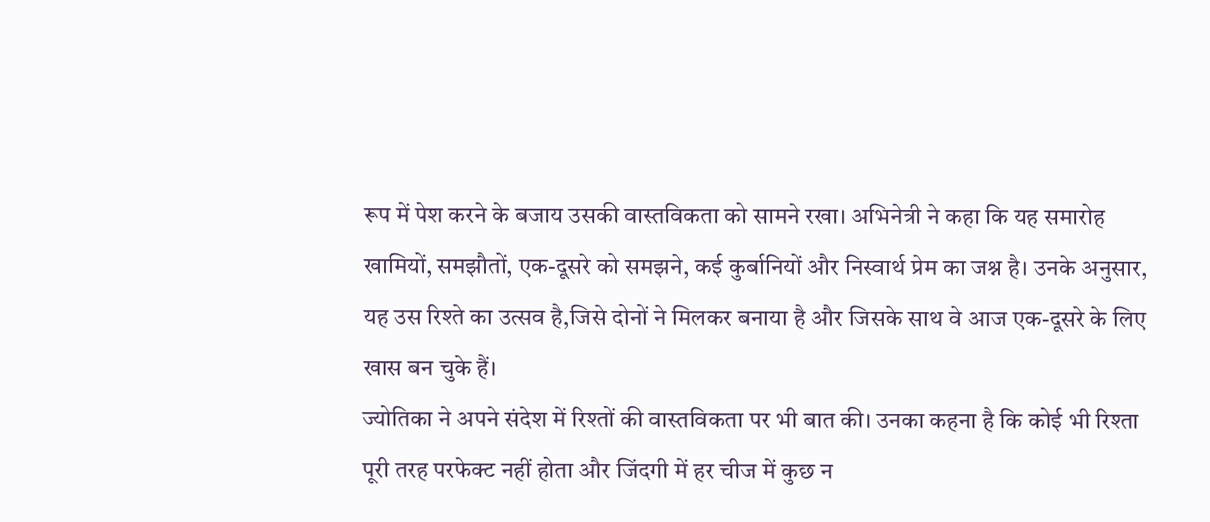रूप में पेश करने के बजाय उसकी वास्तविकता को सामने रखा। अभिनेत्री ने कहा कि यह समारोह खामियों, समझौतों, एक-दूसरे को समझने, कई कुर्बानियों और निस्वार्थ प्रेम का जश्न है। उनके अनुसार, यह उस रिश्ते का उत्सव है,जिसे दोनों ने मिलकर बनाया है और जिसके साथ वे आज एक-दूसरे के लिए खास बन चुके हैं।
ज्योतिका ने अपने संदेश में रिश्तों की वास्तविकता पर भी बात की। उनका कहना है कि कोई भी रिश्ता पूरी तरह परफेक्ट नहीं होता और जिंदगी में हर चीज में कुछ न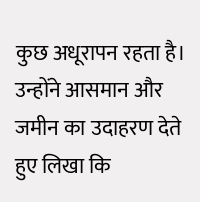कुछ अधूरापन रहता है। उन्होंने आसमान और जमीन का उदाहरण देते हुए लिखा कि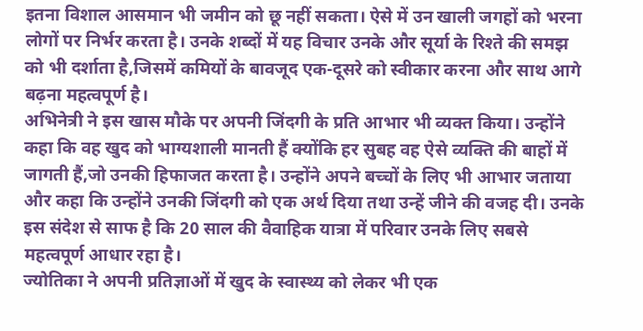इतना विशाल आसमान भी जमीन को छू नहीं सकता। ऐसे में उन खाली जगहों को भरना लोगों पर निर्भर करता है। उनके शब्दों में यह विचार उनके और सूर्या के रिश्ते की समझ को भी दर्शाता है,जिसमें कमियों के बावजूद एक-दूसरे को स्वीकार करना और साथ आगे बढ़ना महत्वपूर्ण है।
अभिनेत्री ने इस खास मौके पर अपनी जिंदगी के प्रति आभार भी व्यक्त किया। उन्होंने कहा कि वह खुद को भाग्यशाली मानती हैं क्योंकि हर सुबह वह ऐसे व्यक्ति की बाहों में जागती हैं,जो उनकी हिफाजत करता है। उन्होंने अपने बच्चों के लिए भी आभार जताया और कहा कि उन्होंने उनकी जिंदगी को एक अर्थ दिया तथा उन्हें जीने की वजह दी। उनके इस संदेश से साफ है कि 20 साल की वैवाहिक यात्रा में परिवार उनके लिए सबसे महत्वपूर्ण आधार रहा है।
ज्योतिका ने अपनी प्रतिज्ञाओं में खुद के स्वास्थ्य को लेकर भी एक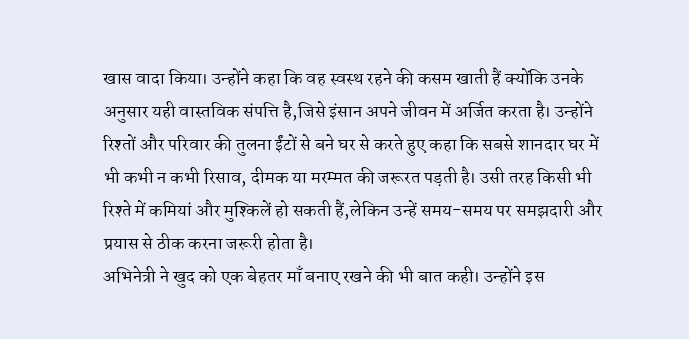खास वादा किया। उन्होंने कहा कि वह स्वस्थ रहने की कसम खाती हैं क्योंकि उनके अनुसार यही वास्तविक संपत्ति है,जिसे इंसान अपने जीवन में अर्जित करता है। उन्होंने रिश्तों और परिवार की तुलना ईंटों से बने घर से करते हुए कहा कि सबसे शानदार घर में भी कभी न कभी रिसाव, दीमक या मरम्मत की जरूरत पड़ती है। उसी तरह किसी भी रिश्ते में कमियां और मुश्किलें हो सकती हैं,लेकिन उन्हें समय-समय पर समझदारी और प्रयास से ठीक करना जरूरी होता है।
अभिनेत्री ने खुद को एक बेहतर माँ बनाए रखने की भी बात कही। उन्होंने इस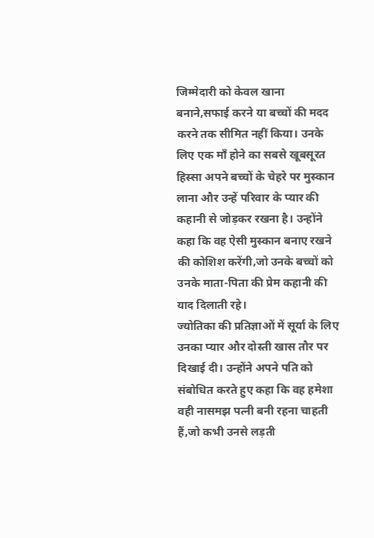जिम्मेदारी को केवल खाना बनाने,सफाई करने या बच्चों की मदद करने तक सीमित नहीं किया। उनके लिए एक माँ होने का सबसे खूबसूरत हिस्सा अपने बच्चों के चेहरे पर मुस्कान लाना और उन्हें परिवार के प्यार की कहानी से जोड़कर रखना है। उन्होंने कहा कि वह ऐसी मुस्कान बनाए रखने की कोशिश करेंगी,जो उनके बच्चों को उनके माता-पिता की प्रेम कहानी की याद दिलाती रहे।
ज्योतिका की प्रतिज्ञाओं में सूर्या के लिए उनका प्यार और दोस्ती खास तौर पर दिखाई दी। उन्होंने अपने पति को संबोधित करते हुए कहा कि वह हमेशा वही नासमझ पत्नी बनी रहना चाहती हैं,जो कभी उनसे लड़ती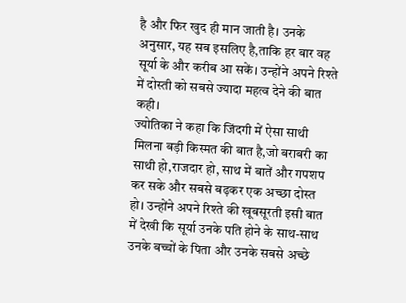है और फिर खुद ही मान जाती है। उनके अनुसार, यह सब इसलिए है,ताकि हर बार वह सूर्या के और करीब आ सकें। उन्होंने अपने रिश्ते में दोस्ती को सबसे ज्यादा महत्व देने की बात कही।
ज्योतिका ने कहा कि जिंदगी में ऐसा साथी मिलना बड़ी किस्मत की बात है,जो बराबरी का साथी हो,राजदार हो, साथ में बातें और गपशप कर सके और सबसे बढ़कर एक अच्छा दोस्त हो। उन्होंने अपने रिश्ते की खूबसूरती इसी बात में देखी कि सूर्या उनके पति होने के साथ-साथ उनके बच्चों के पिता और उनके सबसे अच्छे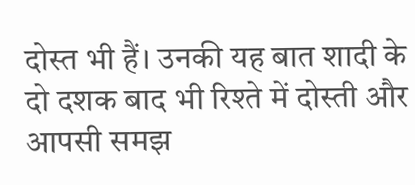दोस्त भी हैं। उनकी यह बात शादी के दो दशक बाद भी रिश्ते में दोस्ती और आपसी समझ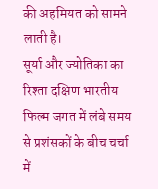की अहमियत को सामने लाती है।
सूर्या और ज्योतिका का रिश्ता दक्षिण भारतीय फिल्म जगत में लंबे समय से प्रशंसकों के बीच चर्चा में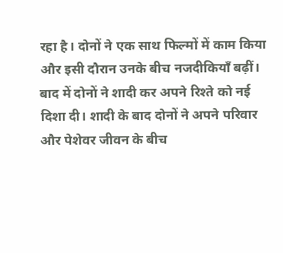रहा है। दोनों ने एक साथ फिल्मों में काम किया और इसी दौरान उनके बीच नजदीकियाँ बढ़ीं। बाद में दोनों ने शादी कर अपने रिश्ते को नई दिशा दी। शादी के बाद दोनों ने अपने परिवार और पेशेवर जीवन के बीच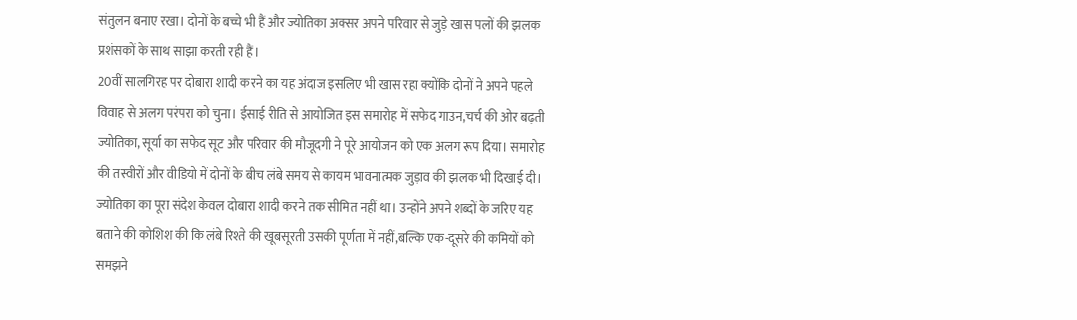संतुलन बनाए रखा। दोनों के बच्चे भी हैं और ज्योतिका अक्सर अपने परिवार से जुड़े खास पलों की झलक प्रशंसकों के साथ साझा करती रही हैं।
20वीं सालगिरह पर दोबारा शादी करने का यह अंदाज इसलिए भी खास रहा क्योंकि दोनों ने अपने पहले विवाह से अलग परंपरा को चुना। ईसाई रीति से आयोजित इस समारोह में सफेद गाउन,चर्च की ओर बढ़ती ज्योतिका, सूर्या का सफेद सूट और परिवार की मौजूदगी ने पूरे आयोजन को एक अलग रूप दिया। समारोह की तस्वीरों और वीडियो में दोनों के बीच लंबे समय से कायम भावनात्मक जुड़ाव की झलक भी दिखाई दी।
ज्योतिका का पूरा संदेश केवल दोबारा शादी करने तक सीमित नहीं था। उन्होंने अपने शब्दों के जरिए यह बताने की कोशिश की कि लंबे रिश्ते की खूबसूरती उसकी पूर्णता में नहीं,बल्कि एक-दूसरे की कमियों को समझने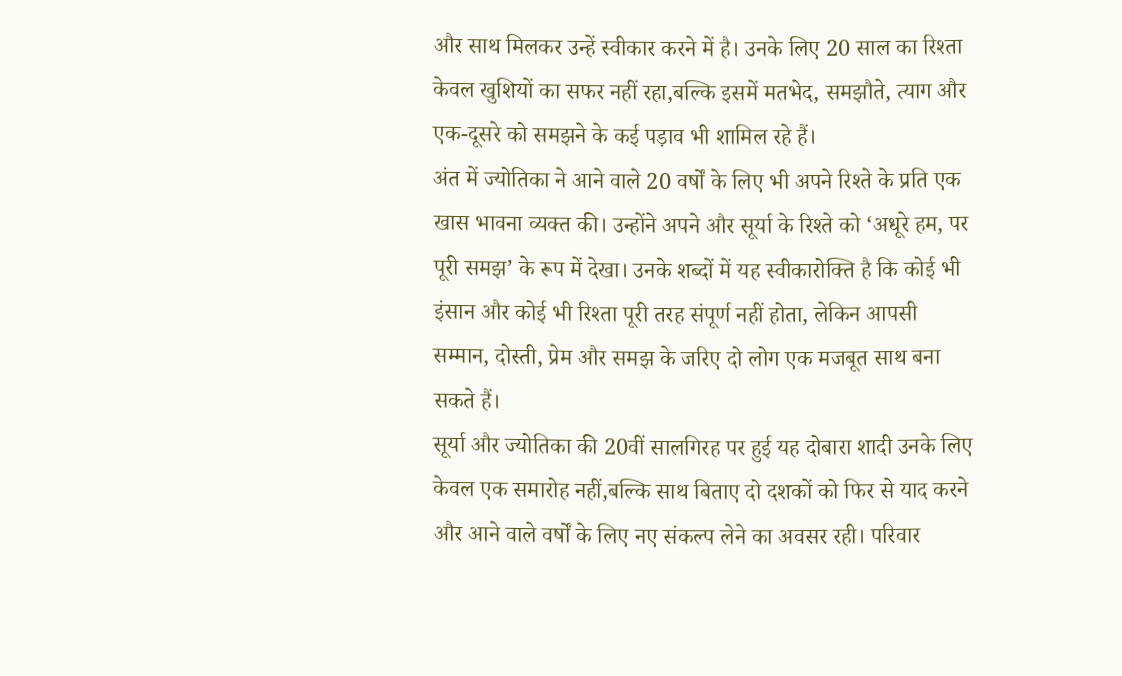और साथ मिलकर उन्हें स्वीकार करने में है। उनके लिए 20 साल का रिश्ता केवल खुशियों का सफर नहीं रहा,बल्कि इसमें मतभेद, समझौते, त्याग और एक-दूसरे को समझने के कई पड़ाव भी शामिल रहे हैं।
अंत में ज्योतिका ने आने वाले 20 वर्षों के लिए भी अपने रिश्ते के प्रति एक खास भावना व्यक्त की। उन्होंने अपने और सूर्या के रिश्ते को ‘अधूरे हम, पर पूरी समझ’ के रूप में देखा। उनके शब्दों में यह स्वीकारोक्ति है कि कोई भी इंसान और कोई भी रिश्ता पूरी तरह संपूर्ण नहीं होता, लेकिन आपसी सम्मान, दोस्ती, प्रेम और समझ के जरिए दो लोग एक मजबूत साथ बना सकते हैं।
सूर्या और ज्योतिका की 20वीं सालगिरह पर हुई यह दोबारा शादी उनके लिए केवल एक समारोह नहीं,बल्कि साथ बिताए दो दशकों को फिर से याद करने और आने वाले वर्षों के लिए नए संकल्प लेने का अवसर रही। परिवार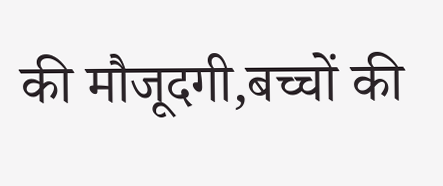की मौजूदगी,बच्चों की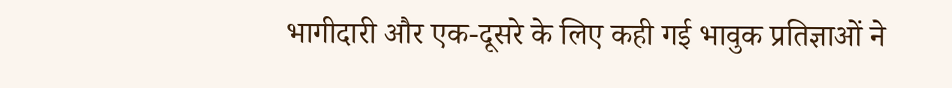भागीदारी और एक-दूसरे के लिए कही गई भावुक प्रतिज्ञाओं ने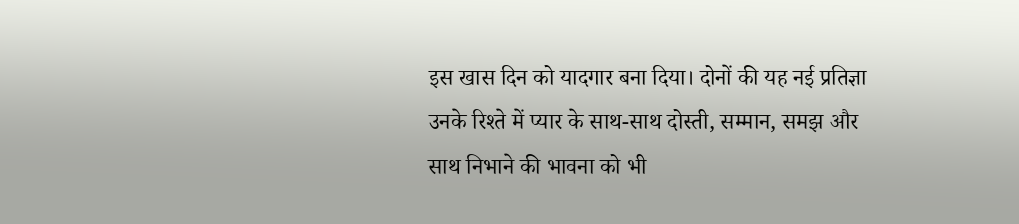इस खास दिन को यादगार बना दिया। दोनों की यह नई प्रतिज्ञा उनके रिश्ते में प्यार के साथ-साथ दोस्ती, सम्मान, समझ और साथ निभाने की भावना को भी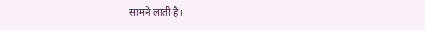सामने लाती है।